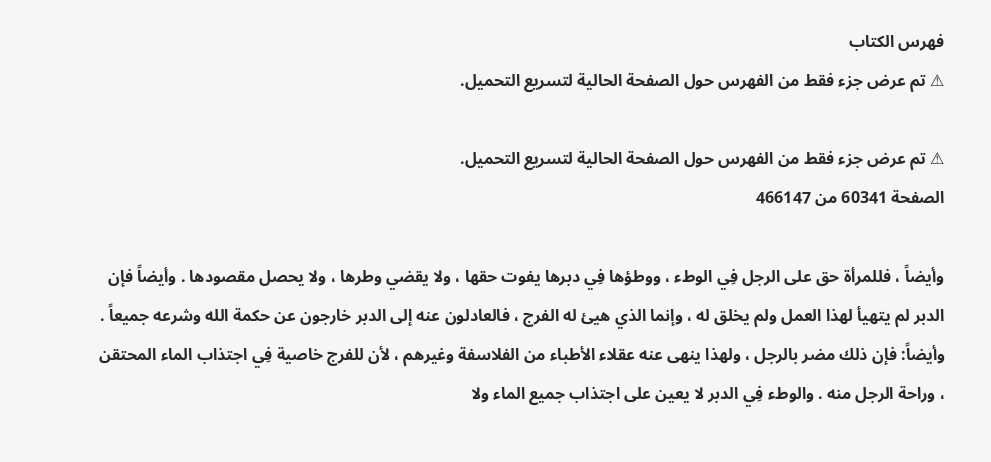فهرس الكتاب
⚠ تم عرض جزء فقط من الفهرس حول الصفحة الحالية لتسريع التحميل.

⚠ تم عرض جزء فقط من الفهرس حول الصفحة الحالية لتسريع التحميل.
الصفحة 60341 من 466147

وأيضاً ، فللمرأة حق على الرجل فِي الوطء ، ووطؤها فِي دبرها يفوت حقها ، ولا يقضي وطرها ، ولا يحصل مقصودها . وأيضاً فإن الدبر لم يتهيأ لهذا العمل ولم يخلق له ، وإنما الذي هيئ له الفرج ، فالعادلون عنه إلى الدبر خارجون عن حكمة الله وشرعه جميعاً . وأيضاً: فإن ذلك مضر بالرجل ، ولهذا ينهى عنه عقلاء الأطباء من الفلاسفة وغيرهم ، لأن للفرج خاصية فِي اجتذاب الماء المحتقن ، وراحة الرجل منه . والوطء فِي الدبر لا يعين على اجتذاب جميع الماء ولا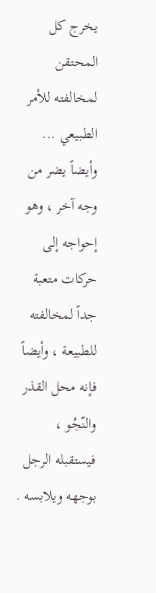يخرج كل المحتقن لمخالفته للأمر الطبيعي ... وأيضاً يضر من وجه آخر ، وهو إحواجه إلى حركات متعبة جداً لمخالفته للطبيعة ، وأيضاً فإنه محل القذر والنّجُو ، فيستقبله الرجل بوجهه ويلابسه .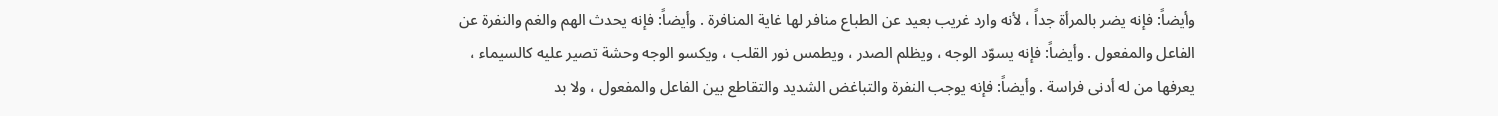وأيضاً: فإنه يضر بالمرأة جداً ، لأنه وارد غريب بعيد عن الطباع منافر لها غاية المنافرة . وأيضاً: فإنه يحدث الهم والغم والنفرة عن الفاعل والمفعول . وأيضاً: فإنه يسوّد الوجه ، ويظلم الصدر ، ويطمس نور القلب ، ويكسو الوجه وحشة تصير عليه كالسيماء ، يعرفها من له أدنى فراسة . وأيضاً: فإنه يوجب النفرة والتباغض الشديد والتقاطع بين الفاعل والمفعول ، ولا بد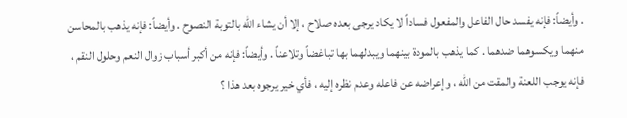. وأيضاً: فإنه يفسد حال الفاعل والمفعول فساداً لا يكاد يرجى بعده صلاح ، إلا أن يشاء الله بالتوبة النصوح . وأيضاً: فإنه يذهب بالمحاسن منهما ويكسوهما ضدهما . كما يذهب بالمودة بينهما ويبدلهما بها تباغضاً وتلاعناً . وأيضاً: فإنه من أكبر أسباب زوال النعم وحلول النقم ، فإنه يوجب اللعنة والمقت من الله ، وإعراضه عن فاعله وعدم نظره إليه ، فأي خير يرجوه بعد هذا ؟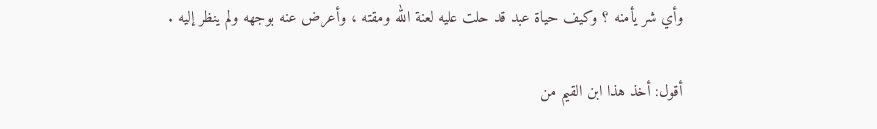وأي شر يأمنه ؟ وكيف حياة عبد قد حلت عليه لعنة الله ومقته ، وأعرض عنه بوجهه ولم ينظر إليه .

أقول: أخذ هذا ابن القيم من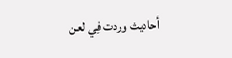أحاديث وردت فِي لعن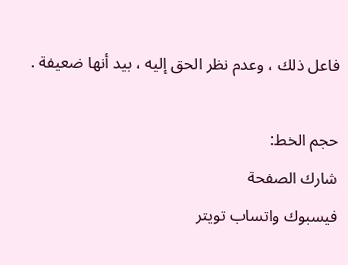فاعل ذلك ، وعدم نظر الحق إليه ، بيد أنها ضعيفة .

حجم الخط:
شارك الصفحة
فيسبوك واتساب تويتر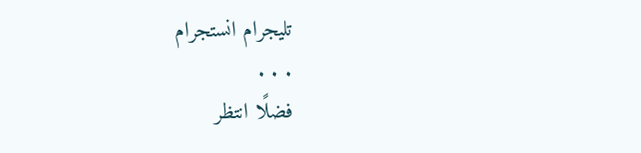تليجرام انستجرام
. . .
فضلًا انتظر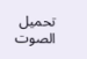تحميل الصوت